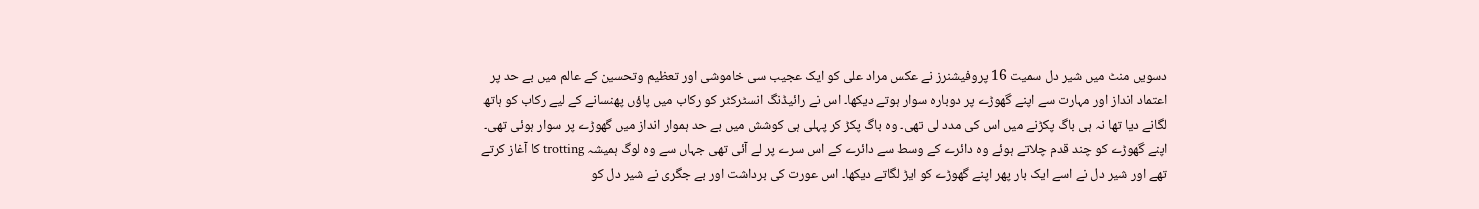دسویں منٹ میں شیر دل سمیت 16 پروفیشنرز نے عکس مراد علی کو ایک عجیب سی خاموشی اور تعظیم وتحسین کے عالم میں بے حد پر اعتماد انداز اور مہارت سے اپنے گھوڑے پر دوبارہ سوار ہوتے دیکھا۔ اس نے رائیڈنگ انسٹرکٹر کو رکاب میں پاؤں پھنسانے کے لیے رکاب کو ہاتھ لگانے دیا تھا نہ ہی باگ پکڑنے میں اس کی مدد لی تھی۔ وہ باگ پکڑ کر پہلی ہی کوشش میں بے حد ہموار انداز میں گھوڑے پر سوار ہوئی تھی۔ اپنے گھوڑے کو چند قدم چلاتے ہوئے وہ دائرے کے وسط سے دائرے کے اس سرے پر لے آئی تھی جہاں سے وہ لوگ ہمیشہ trotting کا آغاز کرتے تھے اور شیر دل نے اسے ایک بار پھر اپنے گھوڑے کو ایڑ لگاتے دیکھا۔ اس عورت کی برداشت اور بے جگری نے شیر دل کو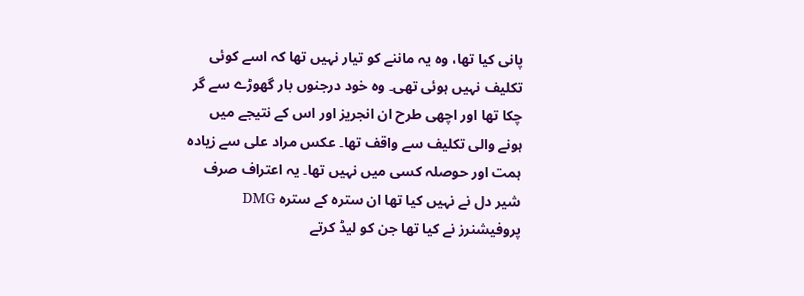پانی کیا تھا، وہ یہ ماننے کو تیار نہیں تھا کہ اسے کوئی تکلیف نہیں ہوئی تھی۔ وہ خود درجنوں بار گھوڑے سے گر چکا تھا اور اچھی طرح ان انجریز اور اس کے نتیجے میں ہونے والی تکلیف سے واقف تھا۔ عکس مراد علی سے زیادہ ہمت اور حوصلہ کسی میں نہیں تھا۔ یہ اعتراف صرف شیر دل نے نہیں کیا تھا ان سترہ کے سترہ DMG پروفیشنرز نے کیا تھا جن کو لیڈ کرتے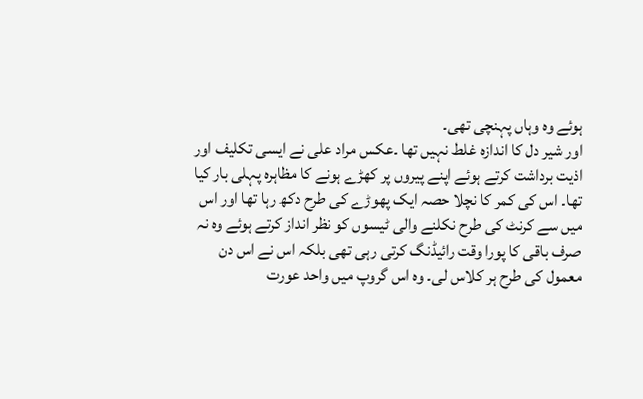ہوئے وہ وہاں پہنچی تھی۔
اور شیر دل کا اندازہ غلط نہیں تھا ۔عکس مراد علی نے ایسی تکلیف اور اذیت برداشت کرتے ہوئے اپنے پیروں پر کھڑے ہونے کا مظاہرہ پہلی بار کیا تھا۔ اس کی کمر کا نچلا حصہ ایک پھوڑے کی طرح دکھ رہا تھا اور اس میں سے کرنٹ کی طرح نکلنے والی ٹیسوں کو نظر انداز کرتے ہوئے وہ نہ صرف باقی کا پورا وقت رائیڈنگ کرتی رہی تھی بلکہ اس نے اس دن معمول کی طرح ہر کلاس لی۔ وہ اس گروپ میں واحد عورت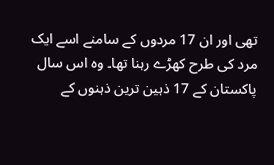تھی اور ان 17 مردوں کے سامنے اسے ایک مرد کی طرح کھڑے رہنا تھا۔ وہ اس سال پاکستان کے 17 ذہین ترین ذہنوں کے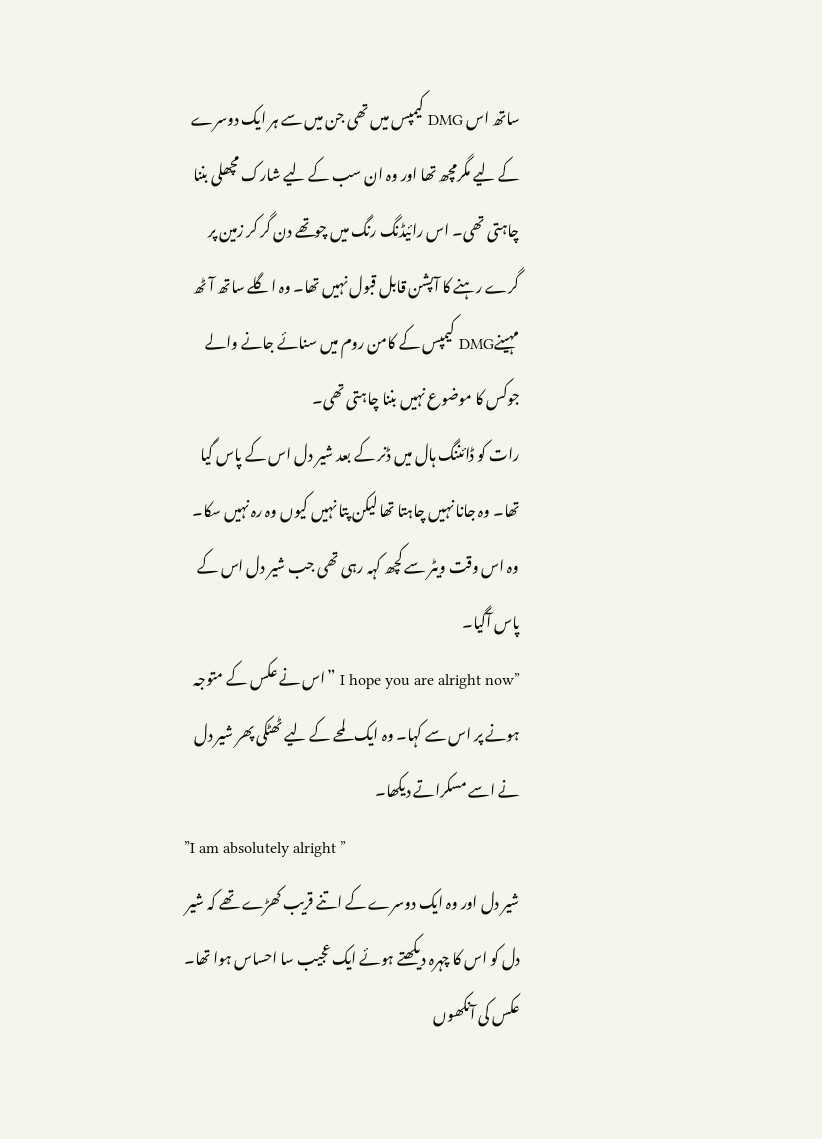ساتھ اس DMG کیمپس میں تھی جن میں سے ہر ایک دوسرے کے لیے مگرمچھ تھا اور وہ ان سب کے لیے شارک مچھلی بننا چاہتی تھی۔ اس رائیڈنگ رنگ میں چوتھے دن گر کر زمین پر گرے رہنے کا آپشن قابل قبول نہیں تھا۔ وہ اگلے ساتھ آٹھ مہینےDMG کیمپس کے کامن روم میں سنائے جانے والے جوکس کا موضوع نہیں بننا چاہتی تھی۔
رات کو ڈائننگ ہال میں ڈنر کے بعد شیر دل اس کے پاس گیا تھا۔ وہ جانا نہیں چاہتا تھا لیکن پتا نہیں کیوں وہ رہ نہیں سکا۔ وہ اس وقت ویٹر سے کچھ کہہ رہی تھی جب شیر دل اس کے پاس آگیا۔
”I hope you are alright now ”اس نے عکس کے متوجہ ہونے پر اس سے کہا۔ وہ ایک لمحے کے لیے ٹھٹکی پھر شیر دل نے اسے مسکراتے دیکھا۔
”I am absolutely alright ”
شیر دل اور وہ ایک دوسرے کے اتنے قریب کھڑے تھے کہ شیر دل کو اس کا چہرہ دیکھتے ہوئے ایک عجیب سا احساس ہوا تھا۔ عکس کی آنکھوں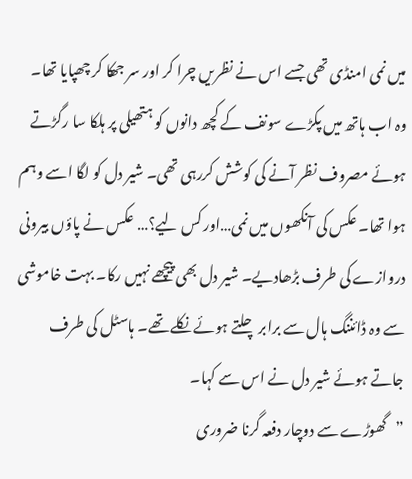میں نمی امنڈی تھی جسے اس نے نظریں چرا کر اور سر جھکا کر چھپایا تھا۔ وہ اب ہاتھ میں پکڑے سونف کے کچھ دانوں کو ہتھیلی پر ہلکا سا رگڑتے ہوئے مصروف نظر آنے کی کوشش کررہی تھی۔ شیر دل کو لگا اسے وہم ہوا تھا۔ عکس کی آنکھوں میں نمی…اور کس لیے؟… عکس نے پاؤں بیرونی دروازے کی طرف بڑھادیے۔ شیر دل بھی پیچھے نہیں رکا۔ بہت خاموشی سے وہ ڈائننگ ہال سے برابر چلتے ہوئے نکلے تھے۔ ہاسٹل کی طرف جاتے ہوئے شیر دل نے اس سے کہا۔
”گھوڑے سے دوچار دفعہ گرنا ضروری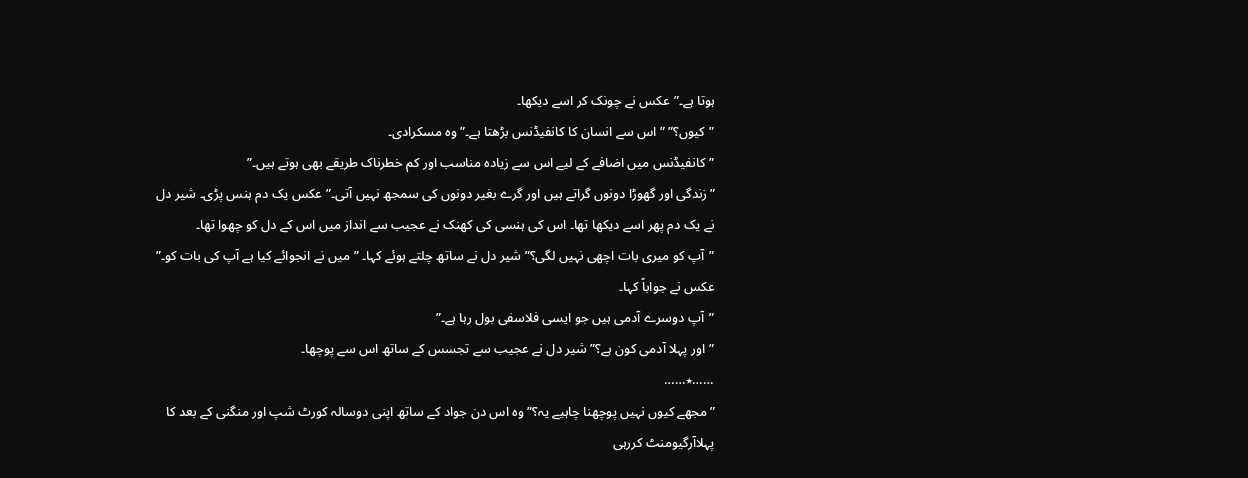ہوتا ہے۔”عکس نے چونک کر اسے دیکھا۔
”کیوں؟” ”اس سے انسان کا کانفیڈنس بڑھتا ہے۔” وہ مسکرادی۔
”کانفیڈنس میں اضافے کے لیے اس سے زیادہ مناسب اور کم خطرناک طریقے بھی ہوتے ہیں۔”
”زندگی اور گھوڑا دونوں گراتے ہیں اور گرے بغیر دونوں کی سمجھ نہیں آتی۔”عکس یک دم ہنس پڑی۔ شیر دل نے یک دم پھر اسے دیکھا تھا۔ اس کی ہنسی کی کھنک نے عجیب سے انداز میں اس کے دل کو چھوا تھا۔
”آپ کو میری بات اچھی نہیں لگی؟” شیر دل نے ساتھ چلتے ہوئے کہا۔ ”میں نے انجوائے کیا ہے آپ کی بات کو۔” عکس نے جواباً کہا۔
”آپ دوسرے آدمی ہیں جو ایسی فلاسفی بول رہا ہے۔”
”اور پہلا آدمی کون ہے؟” شیر دل نے عجیب سے تجسس کے ساتھ اس سے پوچھا۔
……٭……
”مجھے کیوں نہیں پوچھنا چاہیے یہ؟” وہ اس دن جواد کے ساتھ اپنی دوسالہ کورٹ شپ اور منگنی کے بعد کا پہلاآرگیومنٹ کررہی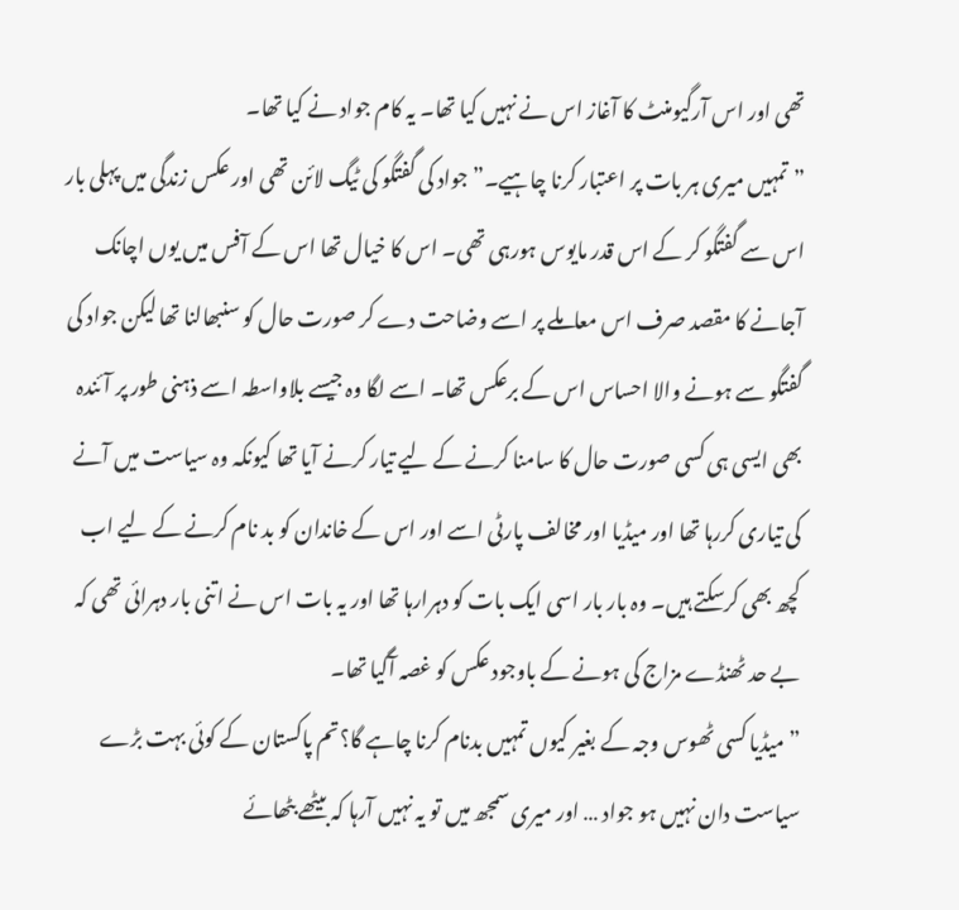تھی اور اس آرگیومنٹ کا آغاز اس نے نہیں کیا تھا۔ یہ کام جواد نے کیا تھا۔
”تمہیں میری ہر بات پر اعتبار کرنا چاہیے۔”جواد کی گفتگو کی ٹیگ لائن تھی اور عکس زندگی میں پہلی بار اس سے گفتگو کر کے اس قدر مایوس ہورہی تھی۔ اس کا خیال تھا اس کے آفس میں یوں اچانک آجانے کا مقصد صرف اس معاملے پر اسے وضاحت دے کر صورت حال کو سنبھالنا تھا لیکن جواد کی گفتگو سے ہونے والا احساس اس کے برعکس تھا۔ اسے لگا وہ جیسے بلاواسطہ اسے ذہنی طور پر آئندہ بھی ایسی ہی کسی صورت حال کا سامنا کرنے کے لیے تیار کرنے آیا تھا کیونکہ وہ سیاست میں آنے کی تیاری کررہا تھا اور میڈیا اور مخالف پارٹی اسے اور اس کے خاندان کو بد نام کرنے کے لیے اب کچھ بھی کرسکتے ہیں۔ وہ بار بار اسی ایک بات کو دہرارہا تھا اور یہ بات اس نے اتنی بار دہرائی تھی کہ بے حد ٹھنڈے مزاج کی ہونے کے باوجود عکس کو غصہ آگیا تھا۔
”میڈیا کسی ٹھوس وجہ کے بغیر کیوں تمہیں بدنام کرنا چاہے گا؟تم پاکستان کے کوئی بہت بڑے سیاست دان نہیں ہو جواد … اور میری سمجھ میں تو یہ نہیں آرہا کہ بیٹھے بٹھائے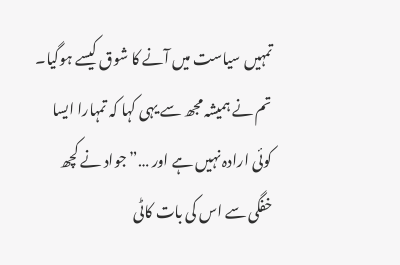تمہیں سیاست میں آنے کا شوق کیسے ہوگیا۔ تم نے ہمیشہ مجھ سے یہی کہا کہ تمہارا ایسا کوئی ارادہ نہیں ہے اور …” جواد نے کچھ خفگی سے اس کی بات کاٹی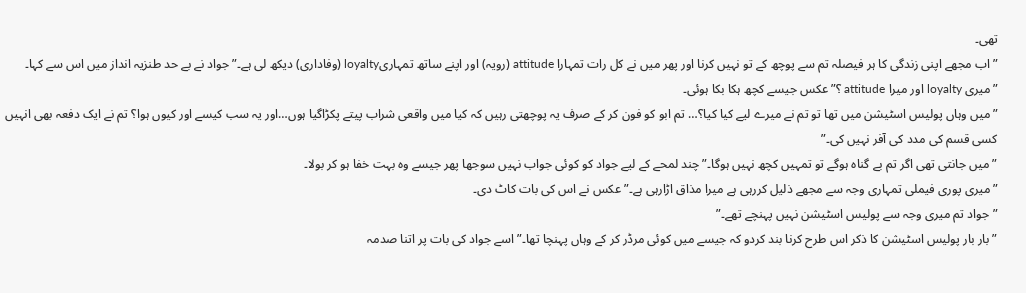تھی۔
”اب مجھے اپنی زندگی کا ہر فیصلہ تم سے پوچھ کے تو نہیں کرنا اور پھر میں نے کل رات تمہارا attitude (رویہ) اور اپنے ساتھ تمہاریloyalty (وفاداری) دیکھ لی ہے۔” جواد نے بے حد طنزیہ انداز میں اس سے کہا۔
”میری loyalty اور میرا attitude ؟”عکس جیسے کچھ ہکا بکا ہوئی۔
”میں وہاں پولیس اسٹیشن میں تھا تو تم نے میرے لیے کیا کیا؟… تم ابو کو فون کر کے صرف یہ پوچھتی رہیں کہ کیا میں واقعی شراب پیتے پکڑاگیا ہوں…اور یہ سب کیسے اور کیوں ہوا؟ تم نے ایک دفعہ بھی انہیں کسی قسم کی مدد کی آفر نہیں کی۔”
”میں جانتی تھی اگر تم بے گناہ ہوگے تو تمہیں کچھ نہیں ہوگا۔” چند لمحے کے لیے جواد کو کوئی جواب نہیں سوجھا پھر جیسے وہ بہت خفا ہو کر بولا۔
”میری پوری فیملی تمہاری وجہ سے مجھے ذلیل کررہی ہے میرا مذاق اڑارہی ہے۔” عکس نے اس کی بات کاٹ دی۔
”جواد تم میری وجہ سے پولیس اسٹیشن نہیں پہنچے تھے۔”
”بار بار پولیس اسٹیشن کا ذکر اس طرح کرنا بند کردو کہ جیسے میں کوئی مرڈر کر کے وہاں پہنچا تھا۔” اسے جواد کی بات پر اتنا صدمہ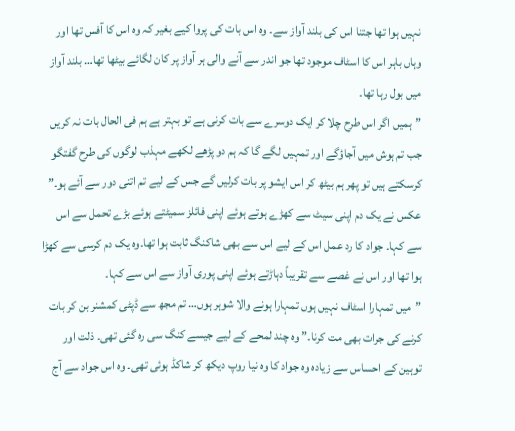نہیں ہوا تھا جتنا اس کی بلند آواز سے۔ وہ اس بات کی پروا کیے بغیر کہ وہ اس کا آفس تھا اور وہاں باہر اس کا اسٹاف موجود تھا جو اندر سے آنے والی ہر آواز پر کان لگائے بیٹھا تھا… بلند آواز میں بول رہا تھا۔
”ہمیں اگر اس طرح چلا کر ایک دوسرے سے بات کرنی ہے تو بہتر ہے ہم فی الحال بات نہ کریں جب تم ہوش میں آجاؤگے اور تمہیں لگے گا کہ ہم دو پڑھے لکھے مہذب لوگوں کی طرح گفتگو کرسکتے ہیں تو پھر ہم بیٹھ کر اس ایشو پر بات کرلیں گے جس کے لیے تم اتنی دور سے آئے ہو۔” عکس نے یک دم اپنی سیٹ سے کھڑے ہوتے ہوئے اپنی فائلز سمیٹتے ہوئے بڑے تحمل سے اس سے کہا۔ جواد کا رد عمل اس کے لیے اس سے بھی شاکنگ ثابت ہوا تھا۔وہ یک دم کرسی سے کھڑا ہوا تھا اور اس نے غصے سے تقریباً دہاڑتے ہوئے اپنی پوری آواز سے اس سے کہا۔
”میں تمہارا اسٹاف نہیں ہوں تمہارا ہونے والا شوہر ہوں… تم مجھ سے ڈپٹی کمشنر بن کر بات کرنے کی جرات بھی مت کرنا۔” وہ چند لمحے کے لیے جیسے کنگ سی رہ گئی تھی۔ ذلت اور توہین کے احساس سے زیادہ وہ جواد کا وہ نیا روپ دیکھ کر شاکڈ ہوئی تھی۔ وہ اس جواد سے آج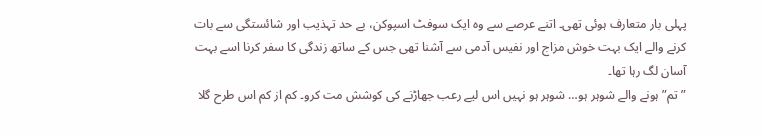پہلی بار متعارف ہوئی تھی۔ اتنے عرصے سے وہ ایک سوفٹ اسپوکن، بے حد تہذیب اور شائستگی سے بات کرنے والے ایک بہت خوش مزاج اور نفیس آدمی سے آشنا تھی جس کے ساتھ زندگی کا سفر کرنا اسے بہت آسان لگ رہا تھا۔
” تم” ہونے والے شوہر ہو… شوہر ہو نہیں اس لیے رعب جھاڑنے کی کوشش مت کرو۔ کم از کم اس طرح گلا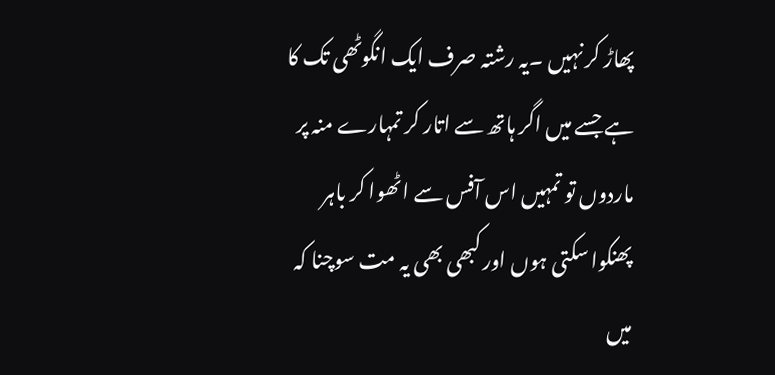پھاڑ کر نہیں ۔یہ رشتہ صرف ایک انگوٹھی تک کا ہے جسے میں اگر ہاتھ سے اتار کر تمہارے منہ پر ماردوں تو تمہیں اس آفس سے اٹھوا کر باہر پھنکوا سکتی ہوں اور کبھی بھی یہ مت سوچنا کہ میں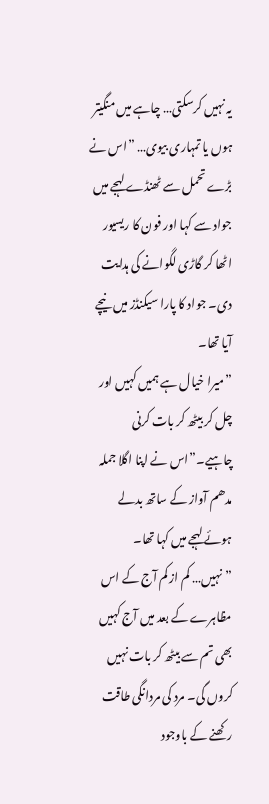یہ نہیں کرسکتی… چاہے میں منگیتر ہوں یا تمہاری بیوی… ”اس نے بڑے تحمل سے ٹھنڈے لہجے میں جواد سے کہا اور فون کا ریسیور اٹھا کر گاڑی لگوانے کی ہدایت دی۔ جواد کا پارا سیکنڈز میں نیچے آیا تھا۔
”میرا خیال ہے ہمیں کہیں اور چل کر بیٹھ کر بات کرنی چاہیے۔”اس نے اپنا اگلا جملہ مدھم آواز کے ساتھ بدلے ہوئے لہجے میں کہا تھا۔
”نہیں… کم از کم آج کے اس مظاہرے کے بعد میں آج کہیں بھی تم سے بیٹھ کر بات نہیں کروں گی۔ مرد کی مردانگی طاقت رکھنے کے باوجود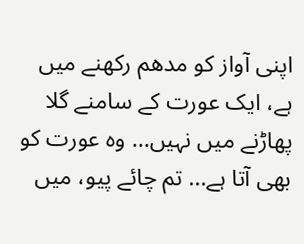اپنی آواز کو مدھم رکھنے میں ہے، ایک عورت کے سامنے گلا پھاڑنے میں نہیں… وہ عورت کو بھی آتا ہے… تم چائے پیو، میں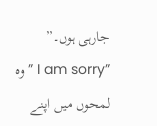جارہی ہوں۔”
”I am sorry ” وہ لمحوں میں اپنے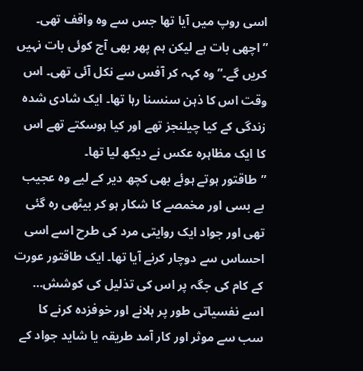اسی روپ میں آیا تھا جس سے وہ واقف تھی۔
”اچھی بات ہے لیکن ہم پھر بھی آج کوئی بات نہیں کریں گے۔” وہ کہہ کر آفس سے نکل آئی تھی۔ اس وقت اس کا ذہن سنسنا رہا تھا۔ ایک شادی شدہ زندگی کے کیا چیلنجز تھے اور کیا ہوسکتے تھے اس کا ایک مظاہرہ عکس نے دیکھ لیا تھا۔
”طاقتور ہوتے ہوئے بھی کچھ دیر کے لیے وہ عجیب بے بسی اور مخمصے کا شکار ہو کر بیٹھی رہ گئی تھی اور جواد ایک روایتی مرد کی طرح اسے اسی احساس سے دوچار کرنے آیا تھا۔ ایک طاقتور عورت کے کام کی جگہ پر اس کی تذلیل کی کوشش… اسے نفسیاتی طور پر ہلانے اور خوفزدہ کرنے کا سب سے موثر اور کار آمد طریقہ یا شاید جواد کے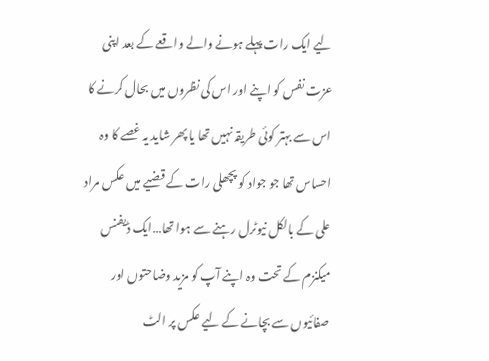لیے ایک رات پہلے ہونے والے واقعے کے بعد اپنی عزت نفس کو اپنے اور اس کی نظروں میں بحال کرنے کا اس سے بہتر کوئی طریقہ نہیں تھا یا پھر شاید یہ غصے کا وہ احساس تھا جو جواد کو پچھلی رات کے قضیے میں عکس مراد علی کے بالکل نیوٹرل رہنے سے ہوا تھا…ایک ڈیفنس میکنزم کے تحت وہ اپنے آپ کو مزید وضاحتوں اور صفائیوں سے بچانے کے لیے عکس پر الٹ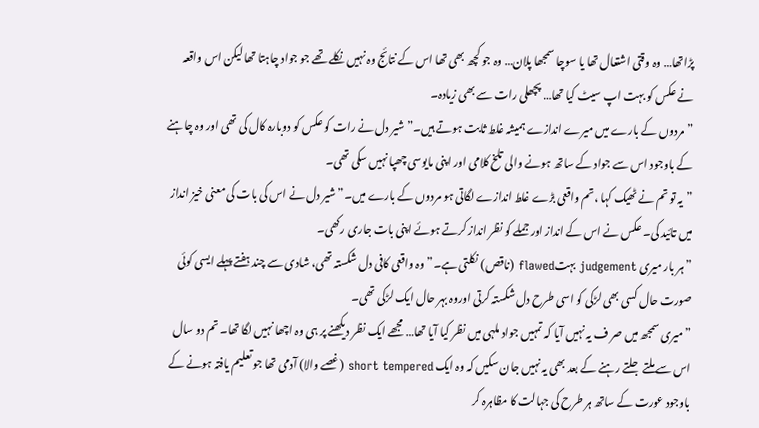پڑاتھا… وہ وقتی اشتعال تھا یا سوچا سمجھا پلان… وہ جو کچھ بھی تھا اس کے نتائج وہ نہیں نکلے تھے جو جواد چاہتا تھا لیکن اس واقعہ نے عکس کو بہت اپ سیٹ کیا تھا… پچھلی رات سے بھی زیادہ۔
”مردوں کے بارے میں میرے اندازے ہمیشہ غلط ثابت ہوتے ہیں۔” شیر دل نے رات کو عکس کو دوبارہ کال کی تھی اور وہ چاہنے کے باوجود اس سے جواد کے ساتھ ہونے والی تلخ کلامی اور اپنی مایوسی چھپا نہیں سکی تھی۔
”یہ تو تم نے ٹھیک کہا ،تم واقعی بڑے غلط اندازے لگاتی ہو مردوں کے بارے میں۔” شیر دل نے اس کی بات کی معنی خیز انداز میں تائید کی۔ عکس نے اس کے انداز اور جملے کو نظر انداز کرتے ہوئے اپنی بات جاری رکھی۔
”ہر بار میری judgement بہتflawed (ناقص) نکلتی ہے۔” وہ واقعی کافی دل شکستہ تھی، شادی سے چند ہفتے پہلے ایسی کوئی صورت حال کسی بھی لڑکی کو اسی طرح دل شکستہ کرتی اوروہ بہر حال ایک لڑکی تھی۔
”میری سمجھ میں صر ف یہ نہیں آیا کہ تمہیں جواد ملہی میں نظر کیا آیا تھا… مجھے ایک نظر دیکھنے پر ہی وہ اچھا نہیں لگا تھا۔ تم دو سال اس سے ملتے جلتے رہنے کے بعد بھی یہ نہیں جان سکیں کہ وہ ایک short tempered (غصے والا) آدمی تھا جو تعلیم یافتہ ہونے کے باوجود عورت کے ساتھ ہر طرح کی جہالت کا مظاہرہ کر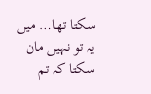سکتا تھا… میں یہ تو نہیں مان سکتا کہ تم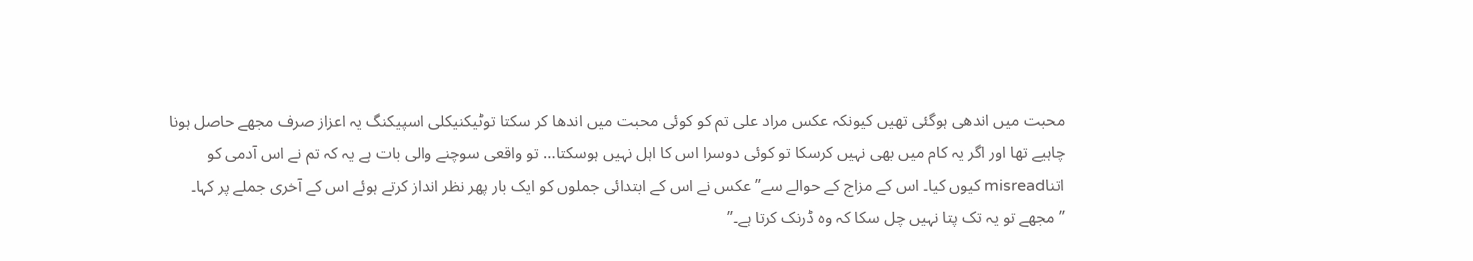محبت میں اندھی ہوگئی تھیں کیونکہ عکس مراد علی تم کو کوئی محبت میں اندھا کر سکتا توٹیکنیکلی اسپیکنگ یہ اعزاز صرف مجھے حاصل ہونا چاہیے تھا اور اگر یہ کام میں بھی نہیں کرسکا تو کوئی دوسرا اس کا اہل نہیں ہوسکتا… تو واقعی سوچنے والی بات ہے یہ کہ تم نے اس آدمی کو اتناmisread کیوں کیا۔ اس کے مزاج کے حوالے سے” عکس نے اس کے ابتدائی جملوں کو ایک بار پھر نظر انداز کرتے ہوئے اس کے آخری جملے پر کہا۔
”مجھے تو یہ تک پتا نہیں چل سکا کہ وہ ڈرنک کرتا ہے۔”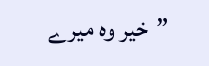”خیر وہ میرے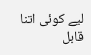لیے کوئی اتنا قابل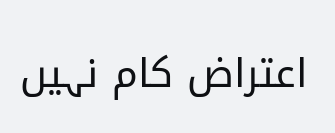اعتراض کام نہیں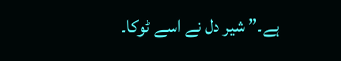ہے۔” شیر دل نے اسے ٹوکا۔